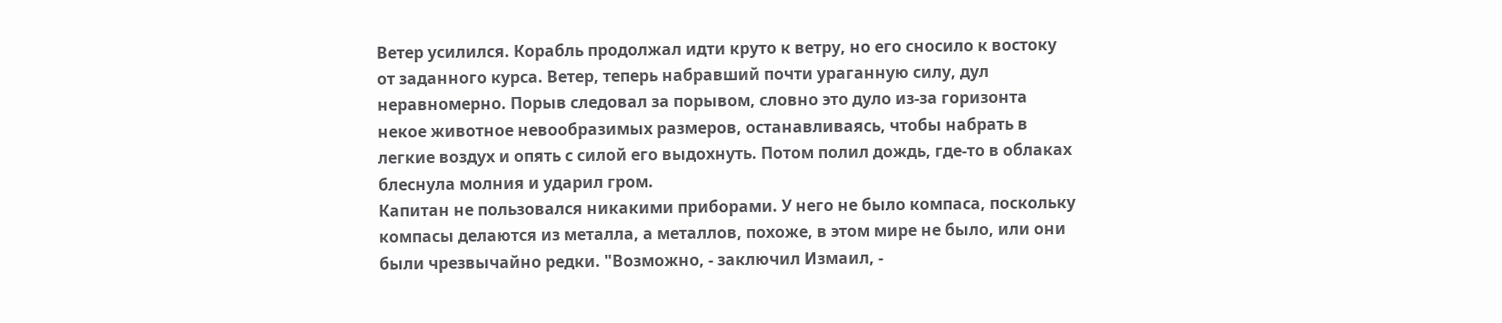Ветер усилился. Корабль продолжал идти круто к ветру, но его сносило к востоку от заданного курса. Ветер, теперь набравший почти ураганную силу, дул неравномерно. Порыв следовал за порывом, словно это дуло из-за горизонта некое животное невообразимых размеров, останавливаясь, чтобы набрать в легкие воздух и опять с силой его выдохнуть. Потом полил дождь, где-то в облаках блеснула молния и ударил гром.
Капитан не пользовался никакими приборами. У него не было компаса, поскольку компасы делаются из металла, а металлов, похоже, в этом мире не было, или они были чрезвычайно редки. "Возможно, - заключил Измаил, -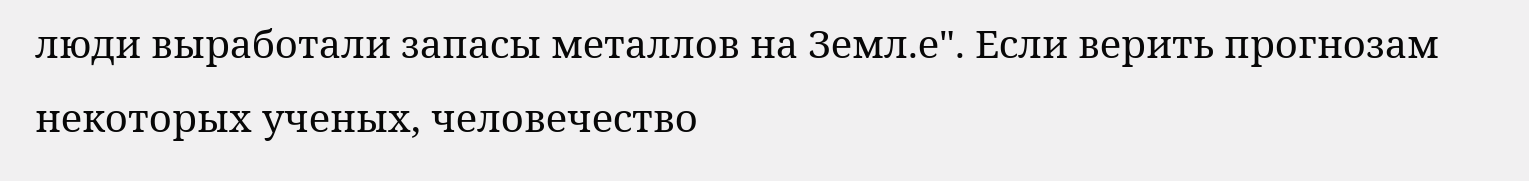люди выработали запасы металлов на Земл.е". Если верить прогнозам некоторых ученых, человечество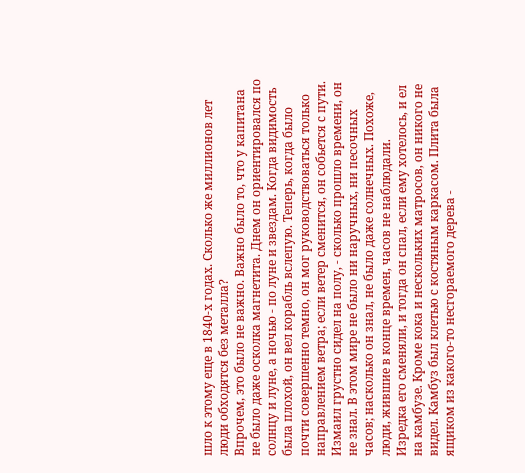шло к этому еще в 1840-х годах. Сколько же миллионов лет люди обходятся без металла?
Впрочем, это было не важно. Важно было то, что у капитана не было даже осколка магнетита. Днем он ориентировался по солнцу и луне, а ночью - по луне и звездам. Когда видимость была плохой, он вел корабль вслепую. Теперь, когда было почти совершенно темно, он мог руководствоваться только направлением ветра; если ветер сменится, он собьется с пути.
Измаил грустно сидел на полу, - сколько прошло времени, он не знал. В этом мире не было ни наручных, ни песочных часов; насколько он знал, не было даже солнечных. Похоже, люди, жившие в конце времен, часов не наблюдали.
Изредка его сменяли, и тогда он спал, если ему хотелось, и ел на камбузе. Кроме кока и нескольких матросов, он никого не видел. Камбуз был клетью с костяным каркасом. Плита была ящиком из какого-то несгораемого дерева -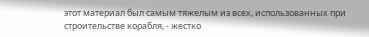этот материал был самым тяжелым из всех, использованных при строительстве корабля, - жестко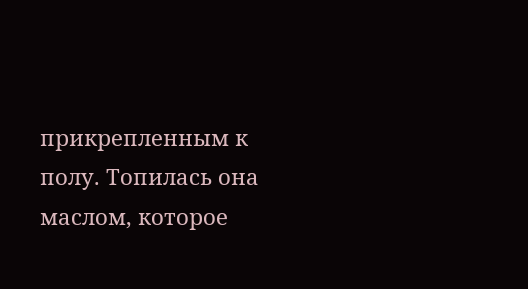прикрепленным к полу. Топилась она маслом, которое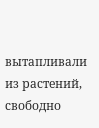вытапливали из растений, свободно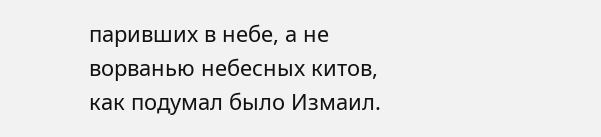паривших в небе, а не ворванью небесных китов, как подумал было Измаил.